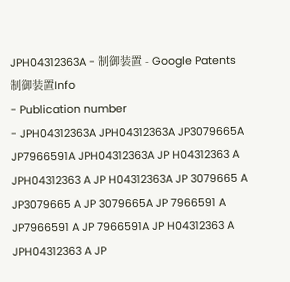JPH04312363A - 制御装置 - Google Patents
制御装置Info
- Publication number
- JPH04312363A JPH04312363A JP3079665A JP7966591A JPH04312363A JP H04312363 A JPH04312363 A JP H04312363A JP 3079665 A JP3079665 A JP 3079665A JP 7966591 A JP7966591 A JP 7966591A JP H04312363 A JPH04312363 A JP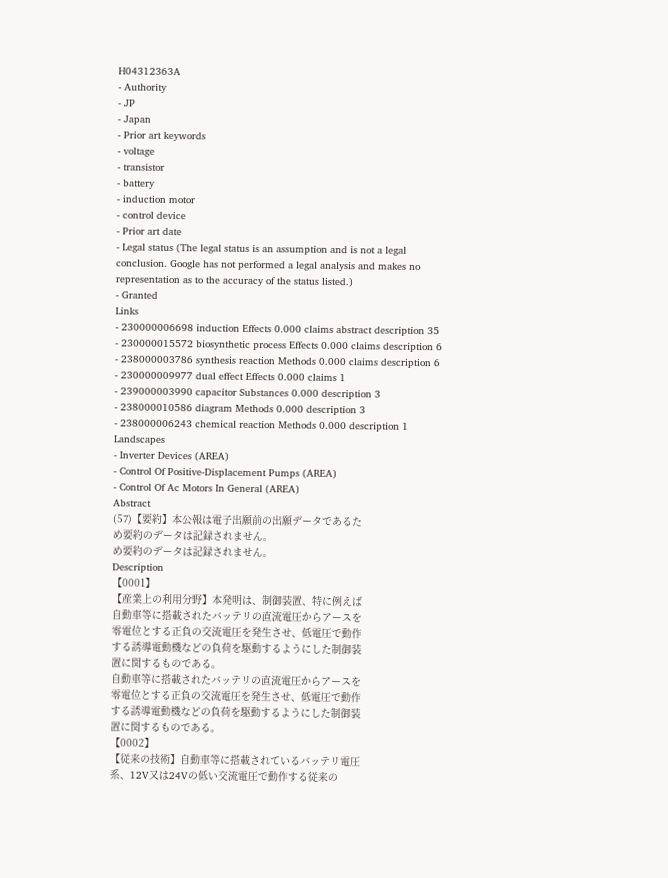H04312363A
- Authority
- JP
- Japan
- Prior art keywords
- voltage
- transistor
- battery
- induction motor
- control device
- Prior art date
- Legal status (The legal status is an assumption and is not a legal conclusion. Google has not performed a legal analysis and makes no representation as to the accuracy of the status listed.)
- Granted
Links
- 230000006698 induction Effects 0.000 claims abstract description 35
- 230000015572 biosynthetic process Effects 0.000 claims description 6
- 238000003786 synthesis reaction Methods 0.000 claims description 6
- 230000009977 dual effect Effects 0.000 claims 1
- 239000003990 capacitor Substances 0.000 description 3
- 238000010586 diagram Methods 0.000 description 3
- 238000006243 chemical reaction Methods 0.000 description 1
Landscapes
- Inverter Devices (AREA)
- Control Of Positive-Displacement Pumps (AREA)
- Control Of Ac Motors In General (AREA)
Abstract
(57)【要約】本公報は電子出願前の出願データであるた
め要約のデータは記録されません。
め要約のデータは記録されません。
Description
【0001】
【産業上の利用分野】本発明は、制御装置、特に例えば
自動車等に搭載されたバッテリの直流電圧からアースを
零電位とする正負の交流電圧を発生させ、低電圧で動作
する誘導電動機などの負荷を駆動するようにした制御装
置に関するものである。
自動車等に搭載されたバッテリの直流電圧からアースを
零電位とする正負の交流電圧を発生させ、低電圧で動作
する誘導電動機などの負荷を駆動するようにした制御装
置に関するものである。
【0002】
【従来の技術】自動車等に搭載されているバッテリ電圧
系、12V又は24Vの低い交流電圧で動作する従来の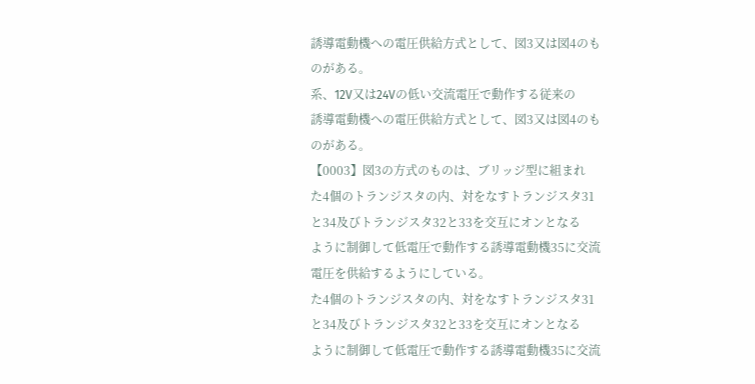誘導電動機への電圧供給方式として、図3又は図4のも
のがある。
系、12V又は24Vの低い交流電圧で動作する従来の
誘導電動機への電圧供給方式として、図3又は図4のも
のがある。
【0003】図3の方式のものは、ブリッジ型に組まれ
た4個のトランジスタの内、対をなすトランジスタ31
と34及びトランジスタ32と33を交互にオンとなる
ように制御して低電圧で動作する誘導電動機35に交流
電圧を供給するようにしている。
た4個のトランジスタの内、対をなすトランジスタ31
と34及びトランジスタ32と33を交互にオンとなる
ように制御して低電圧で動作する誘導電動機35に交流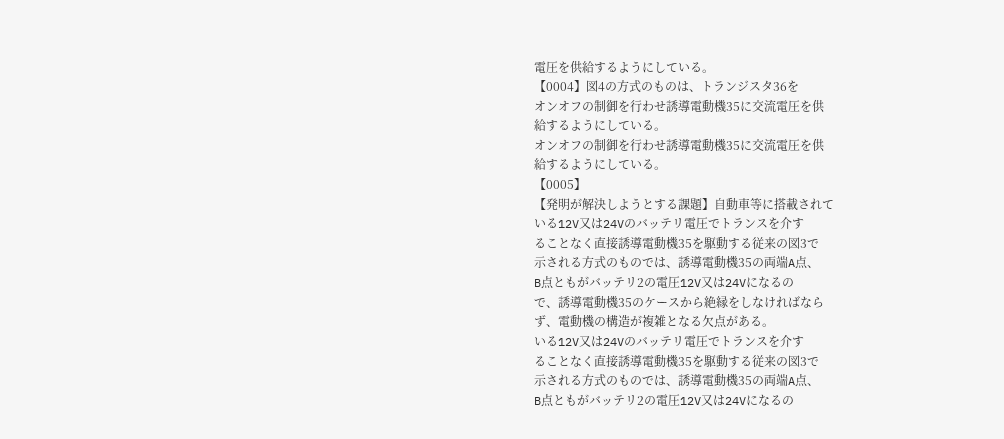電圧を供給するようにしている。
【0004】図4の方式のものは、トランジスタ36を
オンオフの制御を行わせ誘導電動機35に交流電圧を供
給するようにしている。
オンオフの制御を行わせ誘導電動機35に交流電圧を供
給するようにしている。
【0005】
【発明が解決しようとする課題】自動車等に搭載されて
いる12V又は24Vのバッテリ電圧でトランスを介す
ることなく直接誘導電動機35を駆動する従来の図3で
示される方式のものでは、誘導電動機35の両端A点、
B点ともがバッテリ2の電圧12V又は24Vになるの
で、誘導電動機35のケースから絶縁をしなければなら
ず、電動機の構造が複雑となる欠点がある。
いる12V又は24Vのバッテリ電圧でトランスを介す
ることなく直接誘導電動機35を駆動する従来の図3で
示される方式のものでは、誘導電動機35の両端A点、
B点ともがバッテリ2の電圧12V又は24Vになるの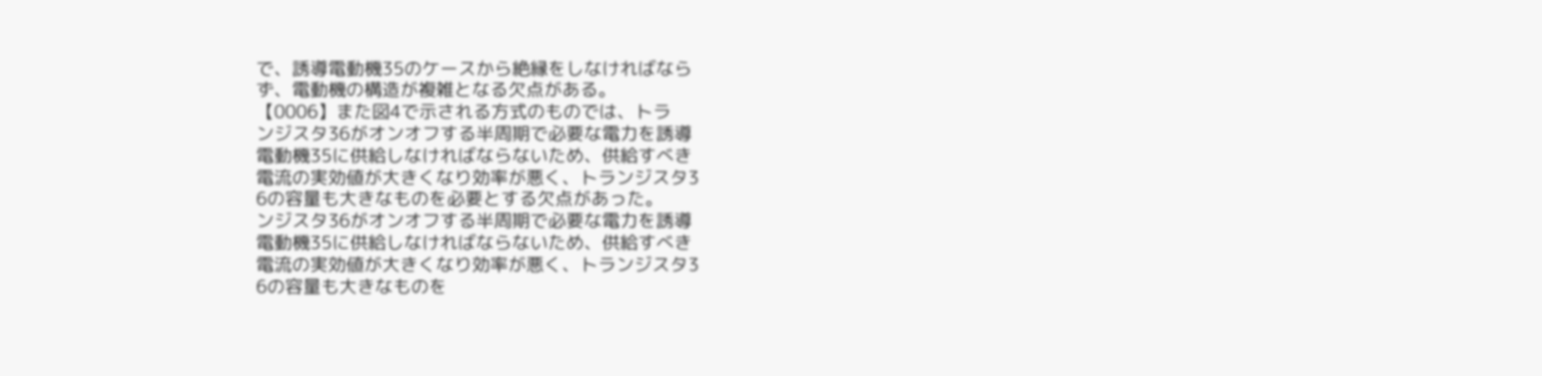で、誘導電動機35のケースから絶縁をしなければなら
ず、電動機の構造が複雑となる欠点がある。
【0006】また図4で示される方式のものでは、トラ
ンジスタ36がオンオフする半周期で必要な電力を誘導
電動機35に供給しなければならないため、供給すべき
電流の実効値が大きくなり効率が悪く、トランジスタ3
6の容量も大きなものを必要とする欠点があった。
ンジスタ36がオンオフする半周期で必要な電力を誘導
電動機35に供給しなければならないため、供給すべき
電流の実効値が大きくなり効率が悪く、トランジスタ3
6の容量も大きなものを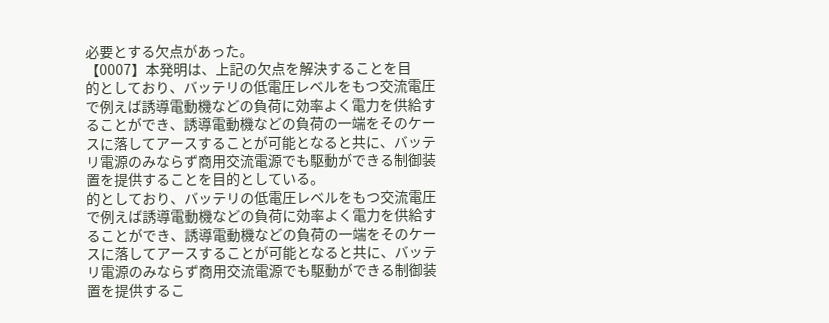必要とする欠点があった。
【0007】本発明は、上記の欠点を解決することを目
的としており、バッテリの低電圧レベルをもつ交流電圧
で例えば誘導電動機などの負荷に効率よく電力を供給す
ることができ、誘導電動機などの負荷の一端をそのケー
スに落してアースすることが可能となると共に、バッテ
リ電源のみならず商用交流電源でも駆動ができる制御装
置を提供することを目的としている。
的としており、バッテリの低電圧レベルをもつ交流電圧
で例えば誘導電動機などの負荷に効率よく電力を供給す
ることができ、誘導電動機などの負荷の一端をそのケー
スに落してアースすることが可能となると共に、バッテ
リ電源のみならず商用交流電源でも駆動ができる制御装
置を提供するこ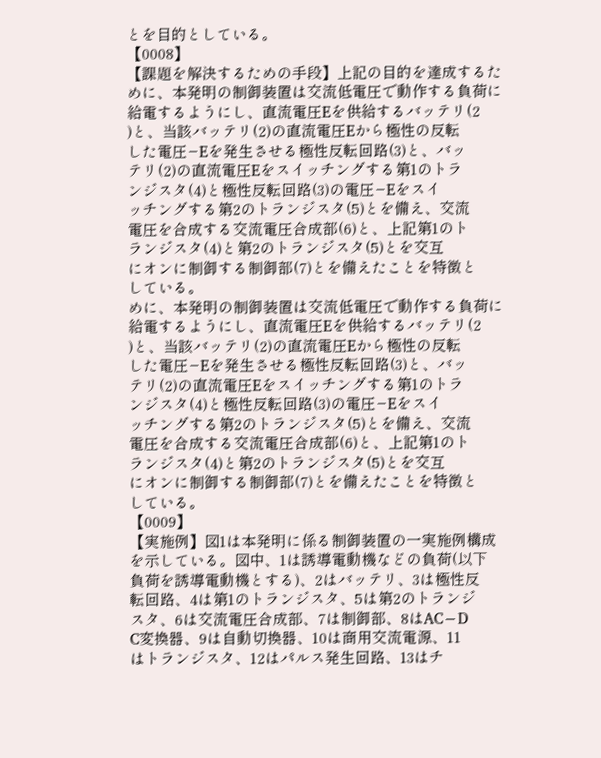とを目的としている。
【0008】
【課題を解決するための手段】上記の目的を達成するた
めに、本発明の制御装置は交流低電圧で動作する負荷に
給電するようにし、直流電圧Eを供給するバッテリ(2
)と、当該バッテリ(2)の直流電圧Eから極性の反転
した電圧−Eを発生させる極性反転回路(3)と、バッ
テリ(2)の直流電圧Eをスイッチングする第1のトラ
ンジスタ(4)と極性反転回路(3)の電圧−Eをスイ
ッチングする第2のトランジスタ(5)とを備え、交流
電圧を合成する交流電圧合成部(6)と、上記第1のト
ランジスタ(4)と第2のトランジスタ(5)とを交互
にオンに制御する制御部(7)とを備えたことを特徴と
している。
めに、本発明の制御装置は交流低電圧で動作する負荷に
給電するようにし、直流電圧Eを供給するバッテリ(2
)と、当該バッテリ(2)の直流電圧Eから極性の反転
した電圧−Eを発生させる極性反転回路(3)と、バッ
テリ(2)の直流電圧Eをスイッチングする第1のトラ
ンジスタ(4)と極性反転回路(3)の電圧−Eをスイ
ッチングする第2のトランジスタ(5)とを備え、交流
電圧を合成する交流電圧合成部(6)と、上記第1のト
ランジスタ(4)と第2のトランジスタ(5)とを交互
にオンに制御する制御部(7)とを備えたことを特徴と
している。
【0009】
【実施例】図1は本発明に係る制御装置の一実施例構成
を示している。図中、1は誘導電動機などの負荷(以下
負荷を誘導電動機とする)、2はバッテリ、3は極性反
転回路、4は第1のトランジスタ、5は第2のトランジ
スタ、6は交流電圧合成部、7は制御部、8はAC−D
C変換器、9は自動切換器、10は商用交流電源、11
はトランジスタ、12はパルス発生回路、13はチ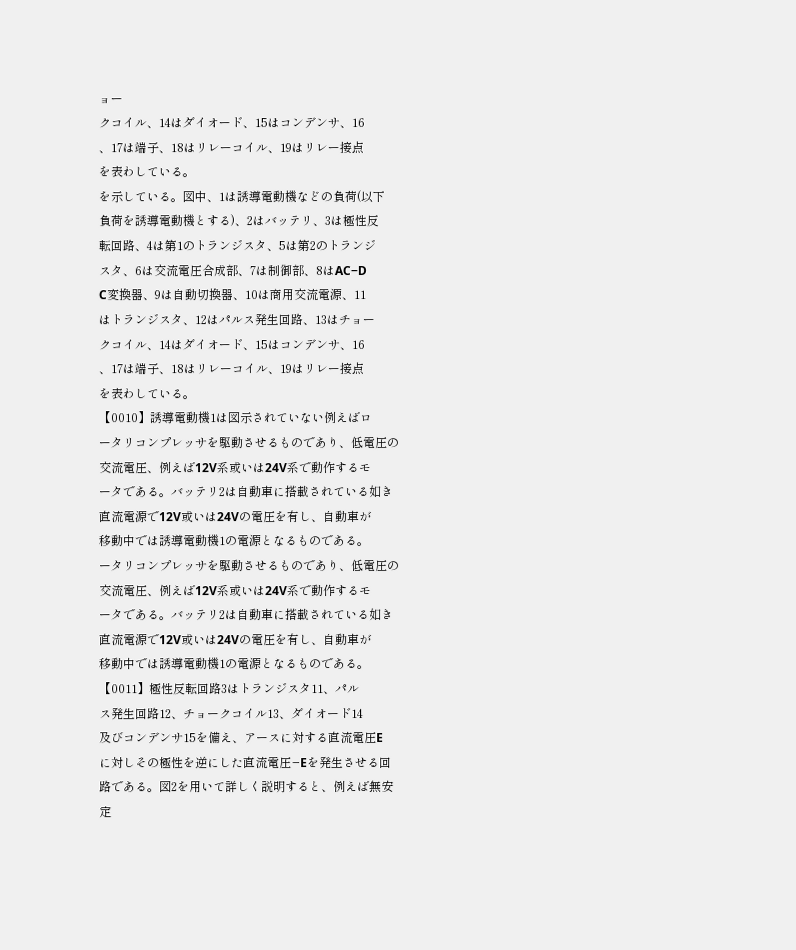ョー
クコイル、14はダイオード、15はコンデンサ、16
、17は端子、18はリレーコイル、19はリレー接点
を表わしている。
を示している。図中、1は誘導電動機などの負荷(以下
負荷を誘導電動機とする)、2はバッテリ、3は極性反
転回路、4は第1のトランジスタ、5は第2のトランジ
スタ、6は交流電圧合成部、7は制御部、8はAC−D
C変換器、9は自動切換器、10は商用交流電源、11
はトランジスタ、12はパルス発生回路、13はチョー
クコイル、14はダイオード、15はコンデンサ、16
、17は端子、18はリレーコイル、19はリレー接点
を表わしている。
【0010】誘導電動機1は図示されていない例えばロ
ータリコンプレッサを駆動させるものであり、低電圧の
交流電圧、例えば12V系或いは24V系で動作するモ
ータである。バッテリ2は自動車に搭載されている如き
直流電源で12V或いは24Vの電圧を有し、自動車が
移動中では誘導電動機1の電源となるものである。
ータリコンプレッサを駆動させるものであり、低電圧の
交流電圧、例えば12V系或いは24V系で動作するモ
ータである。バッテリ2は自動車に搭載されている如き
直流電源で12V或いは24Vの電圧を有し、自動車が
移動中では誘導電動機1の電源となるものである。
【0011】極性反転回路3はトランジスタ11、パル
ス発生回路12、チョークコイル13、ダイオード14
及びコンデンサ15を備え、アースに対する直流電圧E
に対しその極性を逆にした直流電圧−Eを発生させる回
路である。図2を用いて詳しく説明すると、例えば無安
定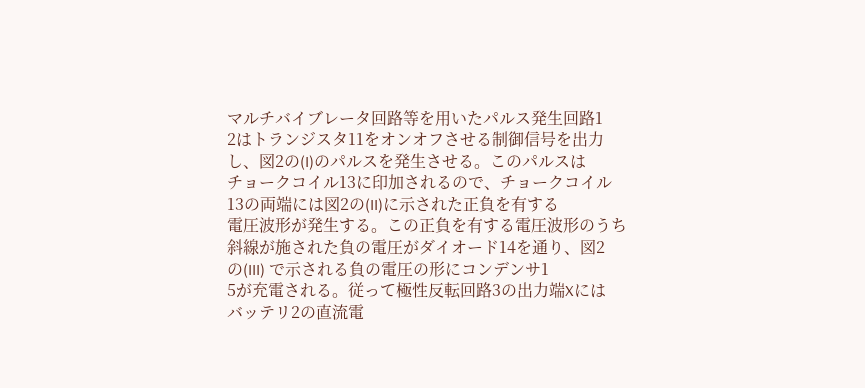マルチバイブレータ回路等を用いたパルス発生回路1
2はトランジスタ11をオンオフさせる制御信号を出力
し、図2の(I)のパルスを発生させる。このパルスは
チョークコイル13に印加されるので、チョークコイル
13の両端には図2の(II)に示された正負を有する
電圧波形が発生する。この正負を有する電圧波形のうち
斜線が施された負の電圧がダイオード14を通り、図2
の(III) で示される負の電圧の形にコンデンサ1
5が充電される。従って極性反転回路3の出力端Xには
バッテリ2の直流電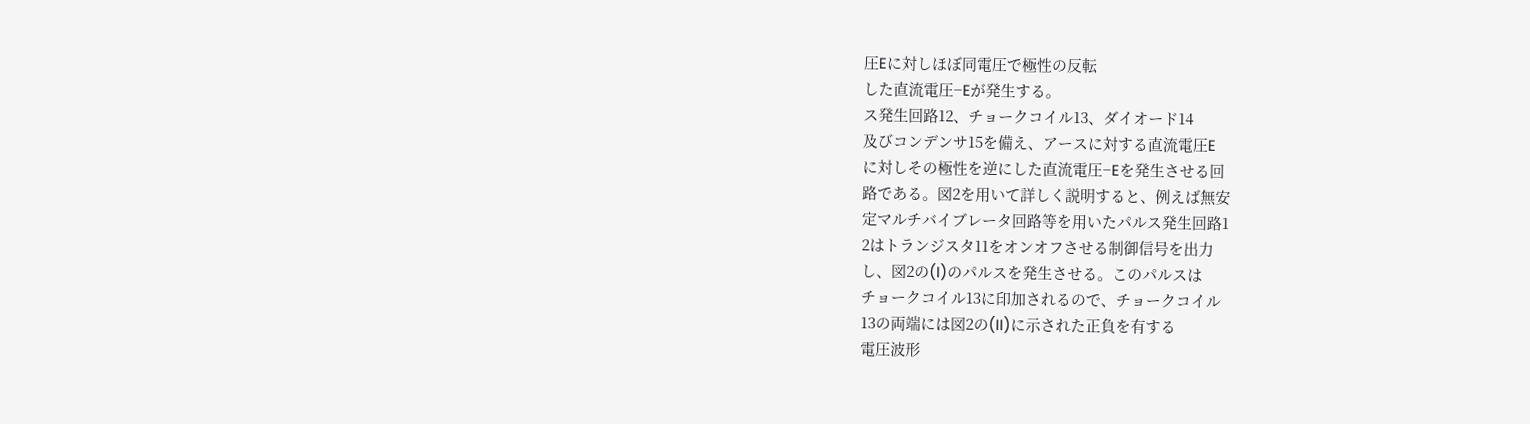圧Eに対しほぼ同電圧で極性の反転
した直流電圧−Eが発生する。
ス発生回路12、チョークコイル13、ダイオード14
及びコンデンサ15を備え、アースに対する直流電圧E
に対しその極性を逆にした直流電圧−Eを発生させる回
路である。図2を用いて詳しく説明すると、例えば無安
定マルチバイブレータ回路等を用いたパルス発生回路1
2はトランジスタ11をオンオフさせる制御信号を出力
し、図2の(I)のパルスを発生させる。このパルスは
チョークコイル13に印加されるので、チョークコイル
13の両端には図2の(II)に示された正負を有する
電圧波形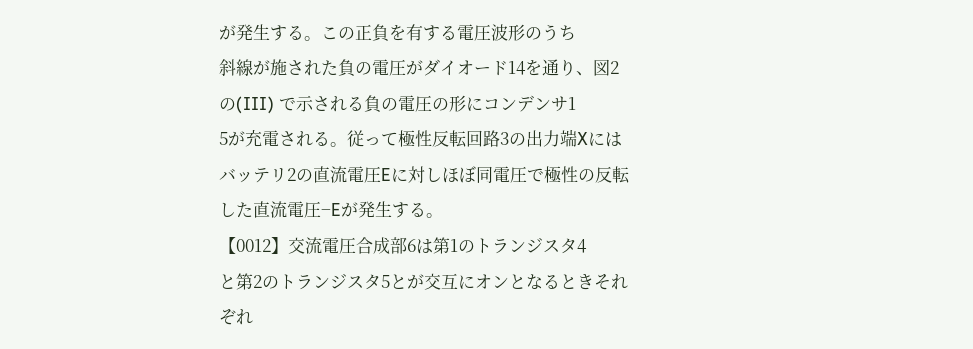が発生する。この正負を有する電圧波形のうち
斜線が施された負の電圧がダイオード14を通り、図2
の(III) で示される負の電圧の形にコンデンサ1
5が充電される。従って極性反転回路3の出力端Xには
バッテリ2の直流電圧Eに対しほぼ同電圧で極性の反転
した直流電圧−Eが発生する。
【0012】交流電圧合成部6は第1のトランジスタ4
と第2のトランジスタ5とが交互にオンとなるときそれ
ぞれ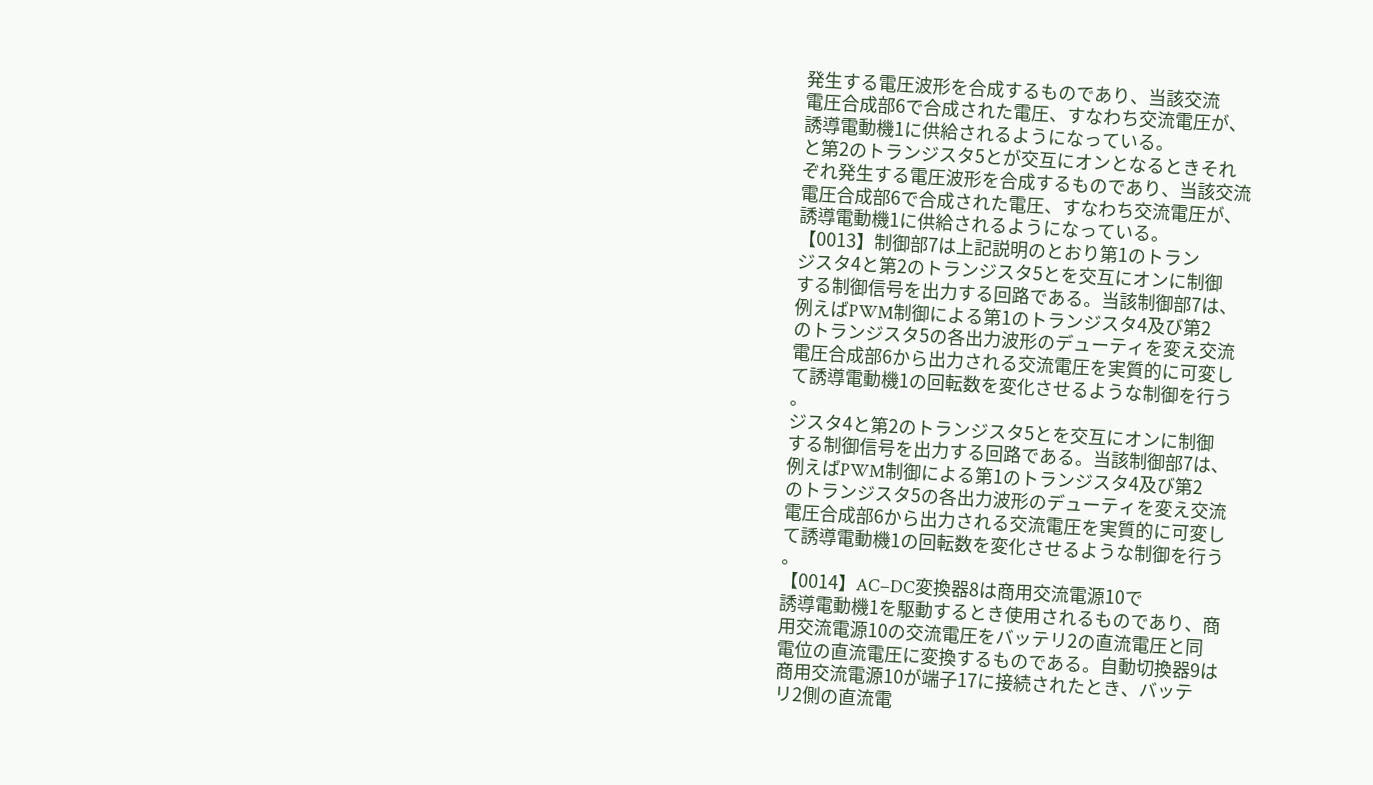発生する電圧波形を合成するものであり、当該交流
電圧合成部6で合成された電圧、すなわち交流電圧が、
誘導電動機1に供給されるようになっている。
と第2のトランジスタ5とが交互にオンとなるときそれ
ぞれ発生する電圧波形を合成するものであり、当該交流
電圧合成部6で合成された電圧、すなわち交流電圧が、
誘導電動機1に供給されるようになっている。
【0013】制御部7は上記説明のとおり第1のトラン
ジスタ4と第2のトランジスタ5とを交互にオンに制御
する制御信号を出力する回路である。当該制御部7は、
例えばPWM制御による第1のトランジスタ4及び第2
のトランジスタ5の各出力波形のデューティを変え交流
電圧合成部6から出力される交流電圧を実質的に可変し
て誘導電動機1の回転数を変化させるような制御を行う
。
ジスタ4と第2のトランジスタ5とを交互にオンに制御
する制御信号を出力する回路である。当該制御部7は、
例えばPWM制御による第1のトランジスタ4及び第2
のトランジスタ5の各出力波形のデューティを変え交流
電圧合成部6から出力される交流電圧を実質的に可変し
て誘導電動機1の回転数を変化させるような制御を行う
。
【0014】AC−DC変換器8は商用交流電源10で
誘導電動機1を駆動するとき使用されるものであり、商
用交流電源10の交流電圧をバッテリ2の直流電圧と同
電位の直流電圧に変換するものである。自動切換器9は
商用交流電源10が端子17に接続されたとき、バッテ
リ2側の直流電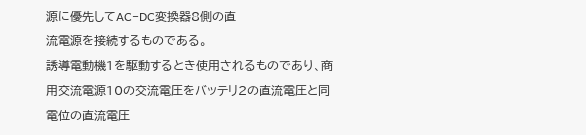源に優先してAC−DC変換器8側の直
流電源を接続するものである。
誘導電動機1を駆動するとき使用されるものであり、商
用交流電源10の交流電圧をバッテリ2の直流電圧と同
電位の直流電圧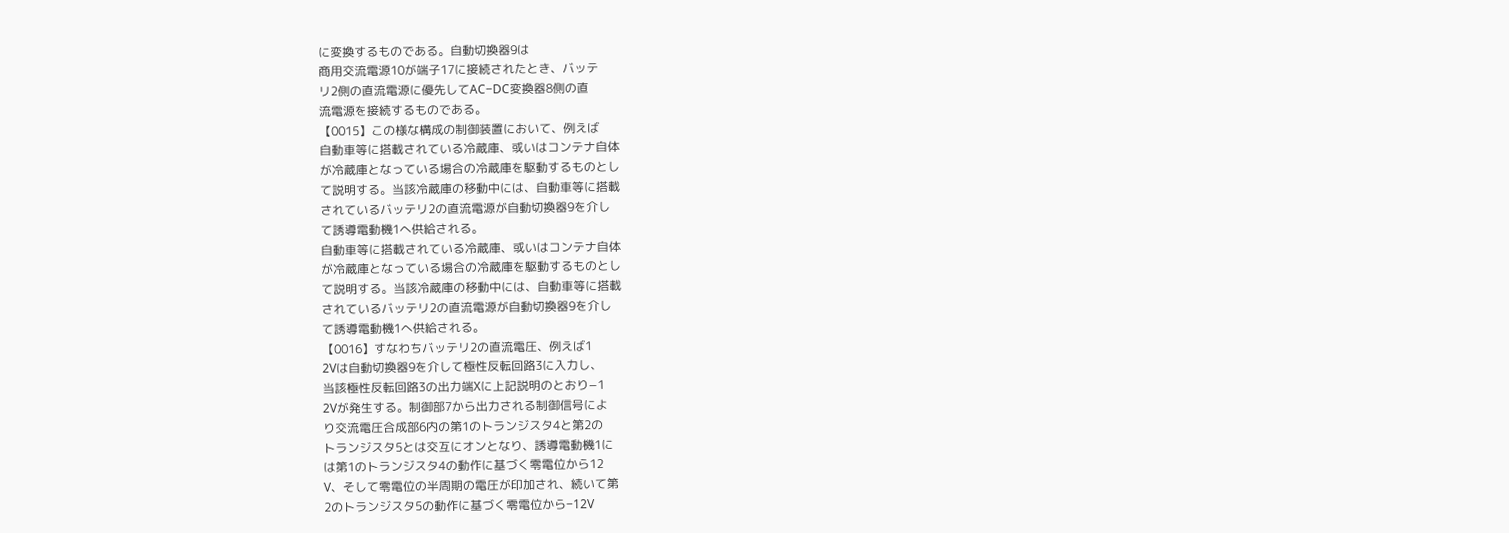に変換するものである。自動切換器9は
商用交流電源10が端子17に接続されたとき、バッテ
リ2側の直流電源に優先してAC−DC変換器8側の直
流電源を接続するものである。
【0015】この様な構成の制御装置において、例えば
自動車等に搭載されている冷蔵庫、或いはコンテナ自体
が冷蔵庫となっている場合の冷蔵庫を駆動するものとし
て説明する。当該冷蔵庫の移動中には、自動車等に搭載
されているバッテリ2の直流電源が自動切換器9を介し
て誘導電動機1へ供給される。
自動車等に搭載されている冷蔵庫、或いはコンテナ自体
が冷蔵庫となっている場合の冷蔵庫を駆動するものとし
て説明する。当該冷蔵庫の移動中には、自動車等に搭載
されているバッテリ2の直流電源が自動切換器9を介し
て誘導電動機1へ供給される。
【0016】すなわちバッテリ2の直流電圧、例えば1
2Vは自動切換器9を介して極性反転回路3に入力し、
当該極性反転回路3の出力端Xに上記説明のとおり−1
2Vが発生する。制御部7から出力される制御信号によ
り交流電圧合成部6内の第1のトランジスタ4と第2の
トランジスタ5とは交互にオンとなり、誘導電動機1に
は第1のトランジスタ4の動作に基づく零電位から12
V、そして零電位の半周期の電圧が印加され、続いて第
2のトランジスタ5の動作に基づく零電位から−12V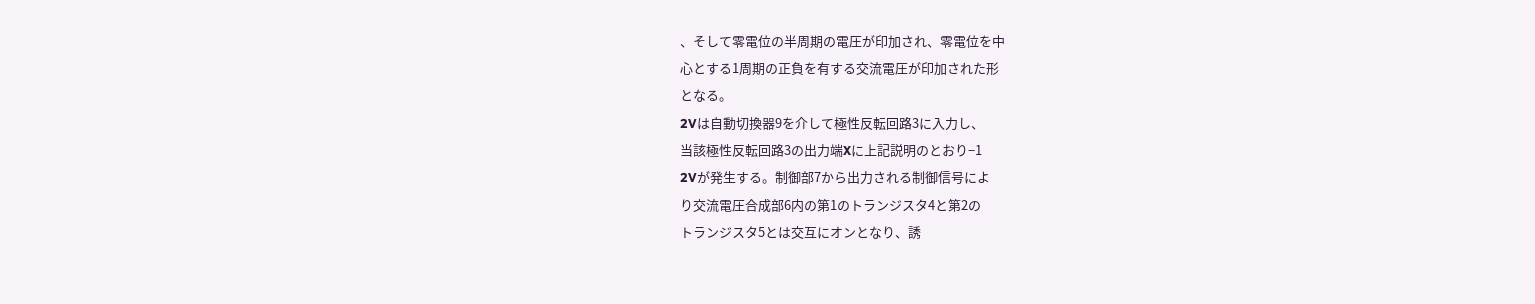、そして零電位の半周期の電圧が印加され、零電位を中
心とする1周期の正負を有する交流電圧が印加された形
となる。
2Vは自動切換器9を介して極性反転回路3に入力し、
当該極性反転回路3の出力端Xに上記説明のとおり−1
2Vが発生する。制御部7から出力される制御信号によ
り交流電圧合成部6内の第1のトランジスタ4と第2の
トランジスタ5とは交互にオンとなり、誘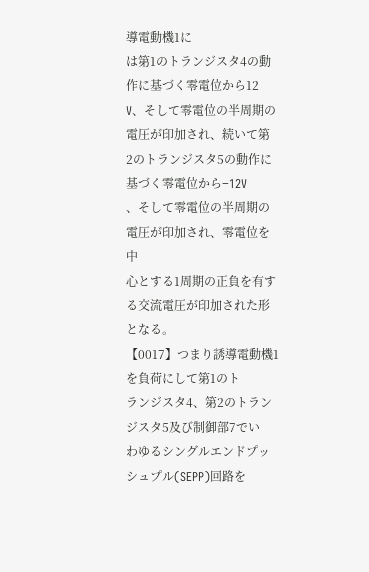導電動機1に
は第1のトランジスタ4の動作に基づく零電位から12
V、そして零電位の半周期の電圧が印加され、続いて第
2のトランジスタ5の動作に基づく零電位から−12V
、そして零電位の半周期の電圧が印加され、零電位を中
心とする1周期の正負を有する交流電圧が印加された形
となる。
【0017】つまり誘導電動機1を負荷にして第1のト
ランジスタ4、第2のトランジスタ5及び制御部7でい
わゆるシングルエンドプッシュプル(SEPP)回路を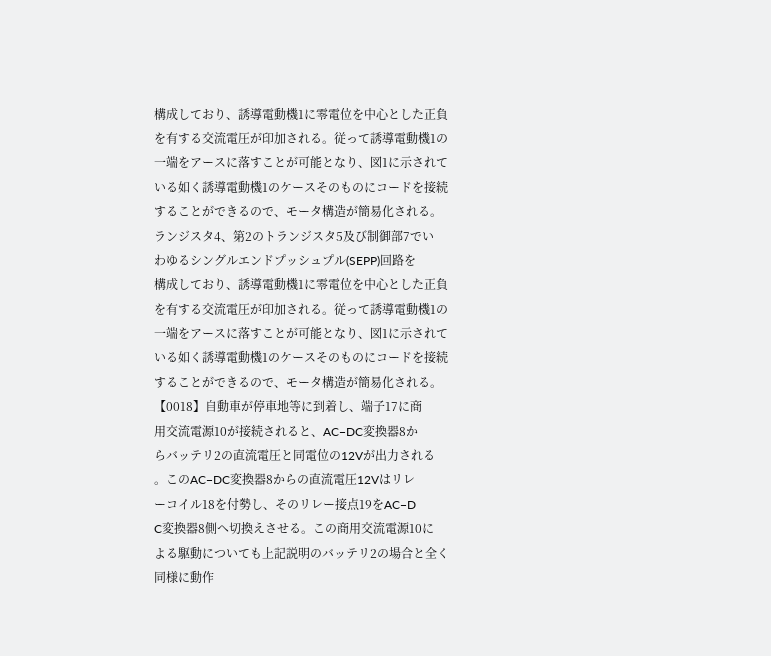構成しており、誘導電動機1に零電位を中心とした正負
を有する交流電圧が印加される。従って誘導電動機1の
一端をアースに落すことが可能となり、図1に示されて
いる如く誘導電動機1のケースそのものにコードを接続
することができるので、モータ構造が簡易化される。
ランジスタ4、第2のトランジスタ5及び制御部7でい
わゆるシングルエンドプッシュプル(SEPP)回路を
構成しており、誘導電動機1に零電位を中心とした正負
を有する交流電圧が印加される。従って誘導電動機1の
一端をアースに落すことが可能となり、図1に示されて
いる如く誘導電動機1のケースそのものにコードを接続
することができるので、モータ構造が簡易化される。
【0018】自動車が停車地等に到着し、端子17に商
用交流電源10が接続されると、AC−DC変換器8か
らバッテリ2の直流電圧と同電位の12Vが出力される
。このAC−DC変換器8からの直流電圧12Vはリレ
ーコイル18を付勢し、そのリレー接点19をAC−D
C変換器8側へ切換えさせる。この商用交流電源10に
よる駆動についても上記説明のバッテリ2の場合と全く
同様に動作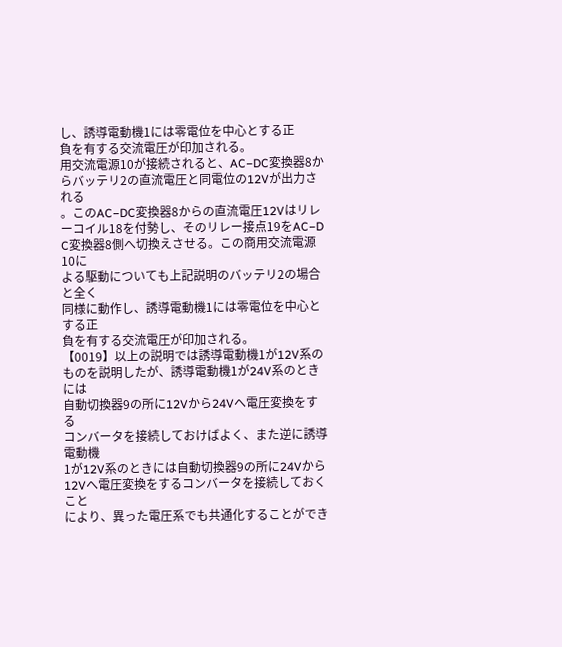し、誘導電動機1には零電位を中心とする正
負を有する交流電圧が印加される。
用交流電源10が接続されると、AC−DC変換器8か
らバッテリ2の直流電圧と同電位の12Vが出力される
。このAC−DC変換器8からの直流電圧12Vはリレ
ーコイル18を付勢し、そのリレー接点19をAC−D
C変換器8側へ切換えさせる。この商用交流電源10に
よる駆動についても上記説明のバッテリ2の場合と全く
同様に動作し、誘導電動機1には零電位を中心とする正
負を有する交流電圧が印加される。
【0019】以上の説明では誘導電動機1が12V系の
ものを説明したが、誘導電動機1が24V系のときには
自動切換器9の所に12Vから24Vへ電圧変換をする
コンバータを接続しておけばよく、また逆に誘導電動機
1が12V系のときには自動切換器9の所に24Vから
12Vへ電圧変換をするコンバータを接続しておくこと
により、異った電圧系でも共通化することができ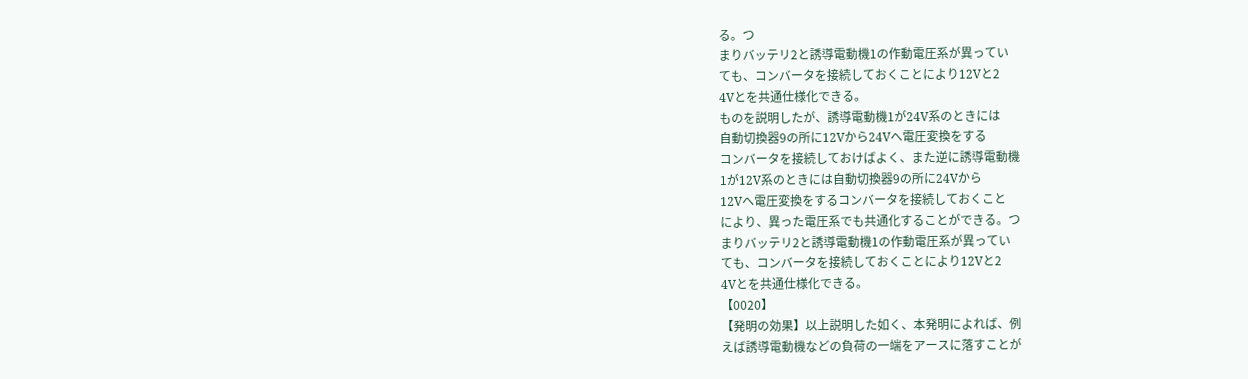る。つ
まりバッテリ2と誘導電動機1の作動電圧系が異ってい
ても、コンバータを接続しておくことにより12Vと2
4Vとを共通仕様化できる。
ものを説明したが、誘導電動機1が24V系のときには
自動切換器9の所に12Vから24Vへ電圧変換をする
コンバータを接続しておけばよく、また逆に誘導電動機
1が12V系のときには自動切換器9の所に24Vから
12Vへ電圧変換をするコンバータを接続しておくこと
により、異った電圧系でも共通化することができる。つ
まりバッテリ2と誘導電動機1の作動電圧系が異ってい
ても、コンバータを接続しておくことにより12Vと2
4Vとを共通仕様化できる。
【0020】
【発明の効果】以上説明した如く、本発明によれば、例
えば誘導電動機などの負荷の一端をアースに落すことが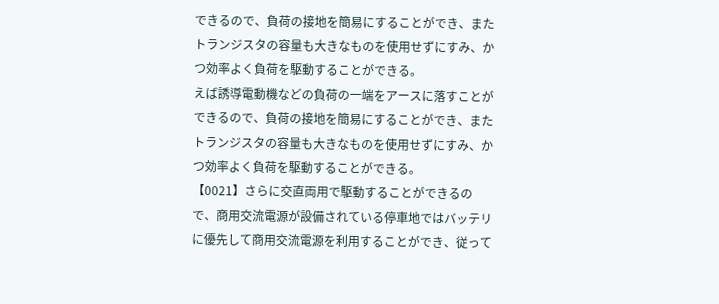できるので、負荷の接地を簡易にすることができ、また
トランジスタの容量も大きなものを使用せずにすみ、か
つ効率よく負荷を駆動することができる。
えば誘導電動機などの負荷の一端をアースに落すことが
できるので、負荷の接地を簡易にすることができ、また
トランジスタの容量も大きなものを使用せずにすみ、か
つ効率よく負荷を駆動することができる。
【0021】さらに交直両用で駆動することができるの
で、商用交流電源が設備されている停車地ではバッテリ
に優先して商用交流電源を利用することができ、従って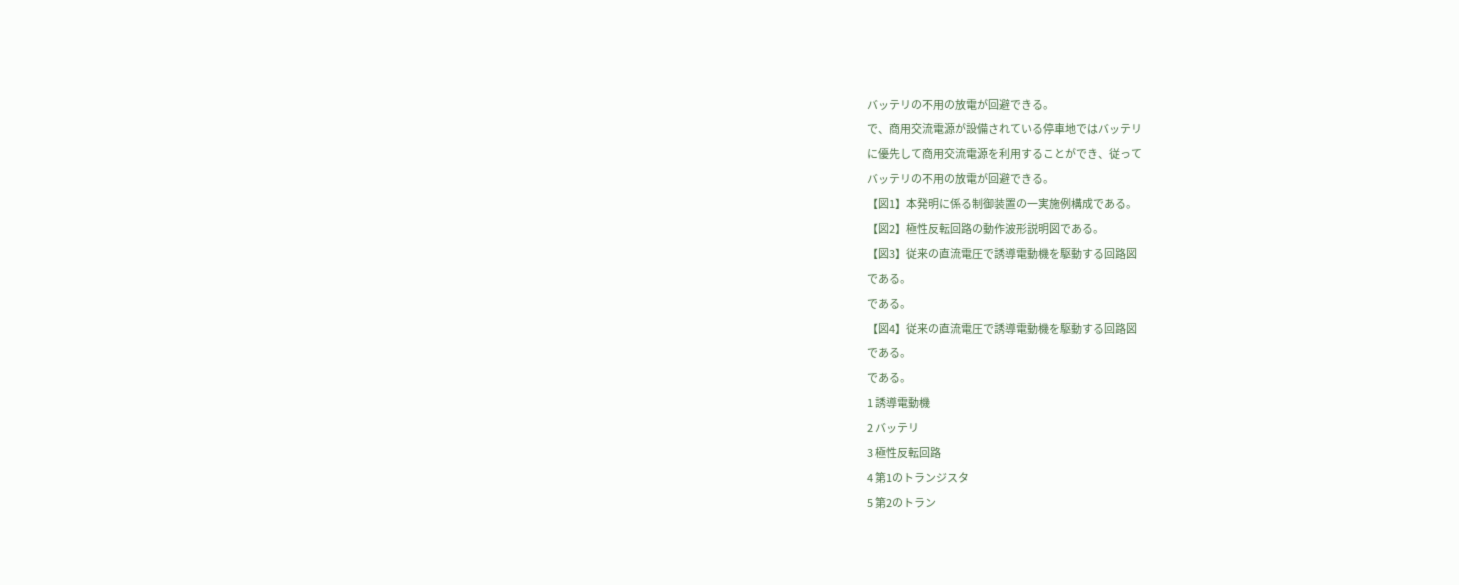バッテリの不用の放電が回避できる。
で、商用交流電源が設備されている停車地ではバッテリ
に優先して商用交流電源を利用することができ、従って
バッテリの不用の放電が回避できる。
【図1】本発明に係る制御装置の一実施例構成である。
【図2】極性反転回路の動作波形説明図である。
【図3】従来の直流電圧で誘導電動機を駆動する回路図
である。
である。
【図4】従来の直流電圧で誘導電動機を駆動する回路図
である。
である。
1 誘導電動機
2 バッテリ
3 極性反転回路
4 第1のトランジスタ
5 第2のトラン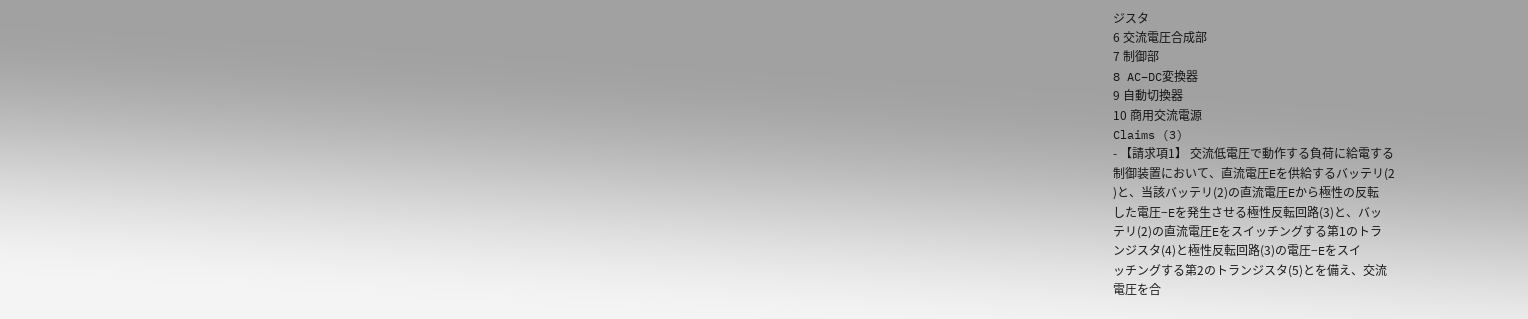ジスタ
6 交流電圧合成部
7 制御部
8 AC−DC変換器
9 自動切換器
10 商用交流電源
Claims (3)
- 【請求項1】 交流低電圧で動作する負荷に給電する
制御装置において、直流電圧Eを供給するバッテリ(2
)と、当該バッテリ(2)の直流電圧Eから極性の反転
した電圧−Eを発生させる極性反転回路(3)と、バッ
テリ(2)の直流電圧Eをスイッチングする第1のトラ
ンジスタ(4)と極性反転回路(3)の電圧−Eをスイ
ッチングする第2のトランジスタ(5)とを備え、交流
電圧を合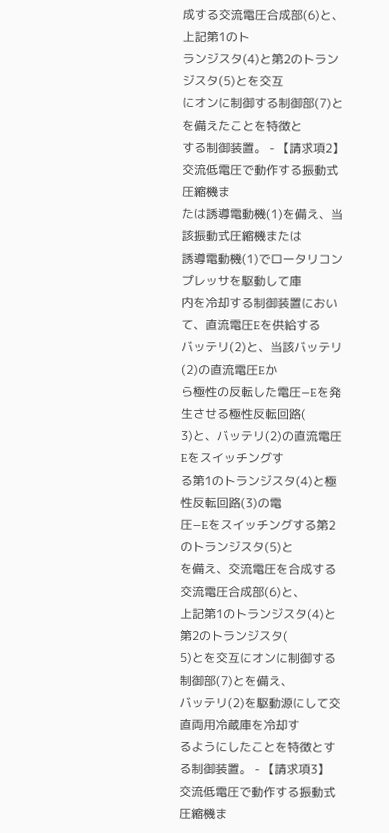成する交流電圧合成部(6)と、上記第1のト
ランジスタ(4)と第2のトランジスタ(5)とを交互
にオンに制御する制御部(7)とを備えたことを特徴と
する制御装置。 - 【請求項2】 交流低電圧で動作する振動式圧縮機ま
たは誘導電動機(1)を備え、当該振動式圧縮機または
誘導電動機(1)でロータリコンプレッサを駆動して庫
内を冷却する制御装置において、直流電圧Eを供給する
バッテリ(2)と、当該バッテリ(2)の直流電圧Eか
ら極性の反転した電圧−Eを発生させる極性反転回路(
3)と、バッテリ(2)の直流電圧Eをスイッチングす
る第1のトランジスタ(4)と極性反転回路(3)の電
圧−Eをスイッチングする第2のトランジスタ(5)と
を備え、交流電圧を合成する交流電圧合成部(6)と、
上記第1のトランジスタ(4)と第2のトランジスタ(
5)とを交互にオンに制御する制御部(7)とを備え、
バッテリ(2)を駆動源にして交直両用冷蔵庫を冷却す
るようにしたことを特徴とする制御装置。 - 【請求項3】 交流低電圧で動作する振動式圧縮機ま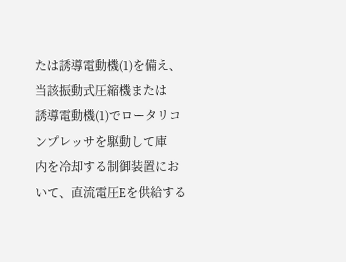たは誘導電動機(1)を備え、当該振動式圧縮機または
誘導電動機(1)でロータリコンプレッサを駆動して庫
内を冷却する制御装置において、直流電圧Eを供給する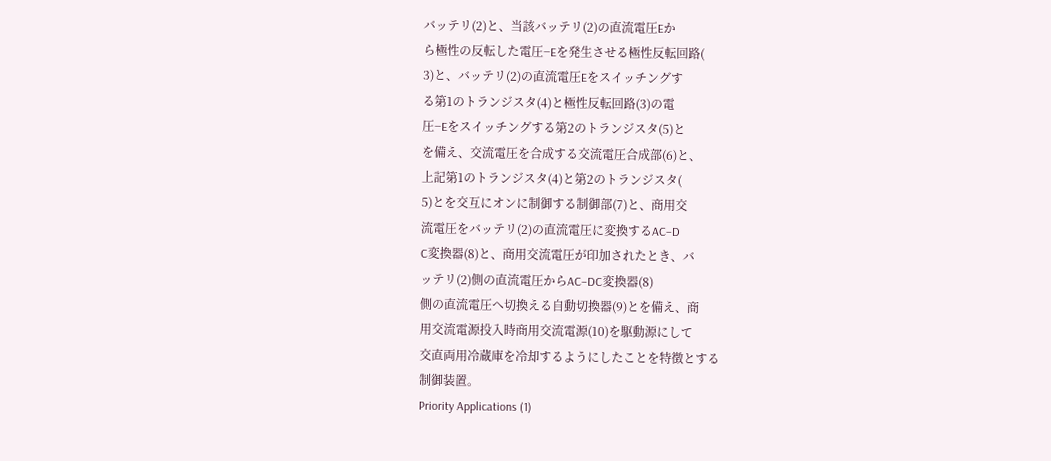バッテリ(2)と、当該バッテリ(2)の直流電圧Eか
ら極性の反転した電圧−Eを発生させる極性反転回路(
3)と、バッテリ(2)の直流電圧Eをスイッチングす
る第1のトランジスタ(4)と極性反転回路(3)の電
圧−Eをスイッチングする第2のトランジスタ(5)と
を備え、交流電圧を合成する交流電圧合成部(6)と、
上記第1のトランジスタ(4)と第2のトランジスタ(
5)とを交互にオンに制御する制御部(7)と、商用交
流電圧をバッテリ(2)の直流電圧に変換するAC−D
C変換器(8)と、商用交流電圧が印加されたとき、バ
ッテリ(2)側の直流電圧からAC−DC変換器(8)
側の直流電圧へ切換える自動切換器(9)とを備え、商
用交流電源投入時商用交流電源(10)を駆動源にして
交直両用冷蔵庫を冷却するようにしたことを特徴とする
制御装置。
Priority Applications (1)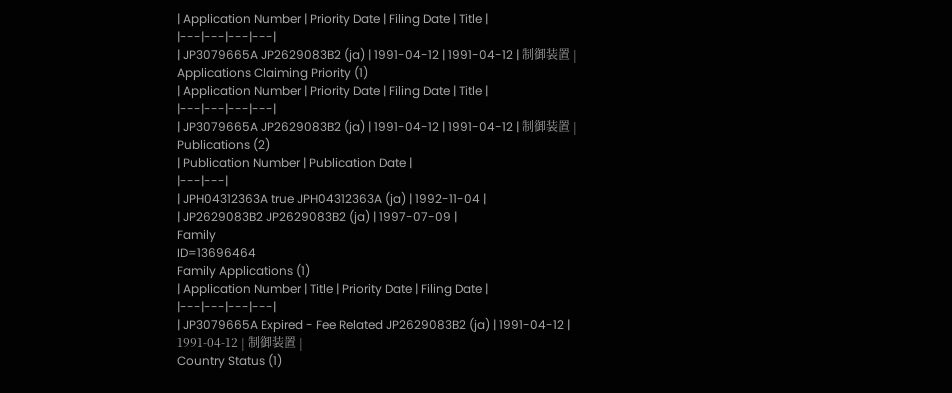| Application Number | Priority Date | Filing Date | Title |
|---|---|---|---|
| JP3079665A JP2629083B2 (ja) | 1991-04-12 | 1991-04-12 | 制御装置 |
Applications Claiming Priority (1)
| Application Number | Priority Date | Filing Date | Title |
|---|---|---|---|
| JP3079665A JP2629083B2 (ja) | 1991-04-12 | 1991-04-12 | 制御装置 |
Publications (2)
| Publication Number | Publication Date |
|---|---|
| JPH04312363A true JPH04312363A (ja) | 1992-11-04 |
| JP2629083B2 JP2629083B2 (ja) | 1997-07-09 |
Family
ID=13696464
Family Applications (1)
| Application Number | Title | Priority Date | Filing Date |
|---|---|---|---|
| JP3079665A Expired - Fee Related JP2629083B2 (ja) | 1991-04-12 | 1991-04-12 | 制御装置 |
Country Status (1)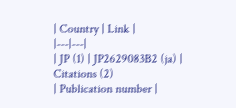| Country | Link |
|---|---|
| JP (1) | JP2629083B2 (ja) |
Citations (2)
| Publication number |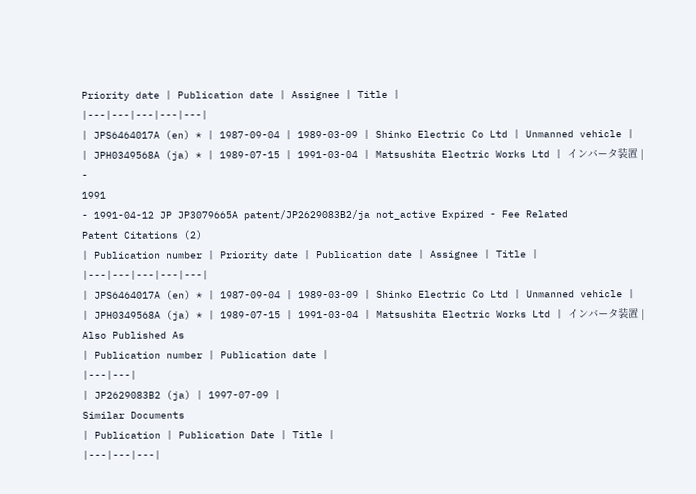Priority date | Publication date | Assignee | Title |
|---|---|---|---|---|
| JPS6464017A (en) * | 1987-09-04 | 1989-03-09 | Shinko Electric Co Ltd | Unmanned vehicle |
| JPH0349568A (ja) * | 1989-07-15 | 1991-03-04 | Matsushita Electric Works Ltd | インバータ装置 |
-
1991
- 1991-04-12 JP JP3079665A patent/JP2629083B2/ja not_active Expired - Fee Related
Patent Citations (2)
| Publication number | Priority date | Publication date | Assignee | Title |
|---|---|---|---|---|
| JPS6464017A (en) * | 1987-09-04 | 1989-03-09 | Shinko Electric Co Ltd | Unmanned vehicle |
| JPH0349568A (ja) * | 1989-07-15 | 1991-03-04 | Matsushita Electric Works Ltd | インバータ装置 |
Also Published As
| Publication number | Publication date |
|---|---|
| JP2629083B2 (ja) | 1997-07-09 |
Similar Documents
| Publication | Publication Date | Title |
|---|---|---|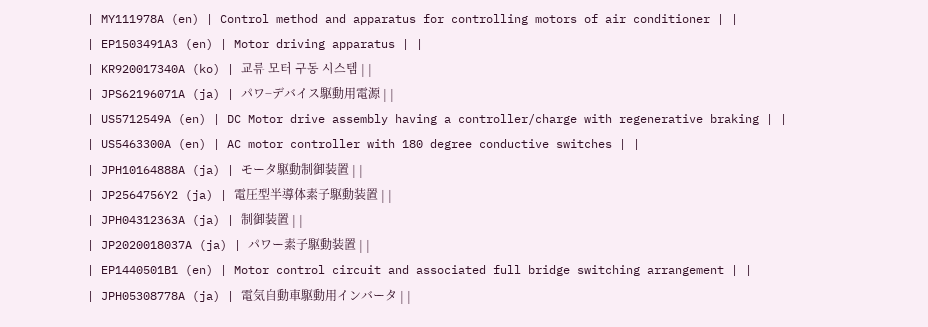| MY111978A (en) | Control method and apparatus for controlling motors of air conditioner | |
| EP1503491A3 (en) | Motor driving apparatus | |
| KR920017340A (ko) | 교류 모터 구동 시스템 | |
| JPS62196071A (ja) | パワ−デバイス駆動用電源 | |
| US5712549A (en) | DC Motor drive assembly having a controller/charge with regenerative braking | |
| US5463300A (en) | AC motor controller with 180 degree conductive switches | |
| JPH10164888A (ja) | モータ駆動制御装置 | |
| JP2564756Y2 (ja) | 電圧型半導体素子駆動装置 | |
| JPH04312363A (ja) | 制御装置 | |
| JP2020018037A (ja) | パワー素子駆動装置 | |
| EP1440501B1 (en) | Motor control circuit and associated full bridge switching arrangement | |
| JPH05308778A (ja) | 電気自動車駆動用インバータ | |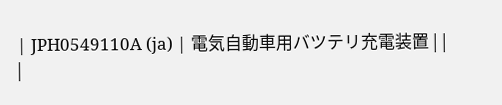| JPH0549110A (ja) | 電気自動車用バツテリ充電装置 | |
|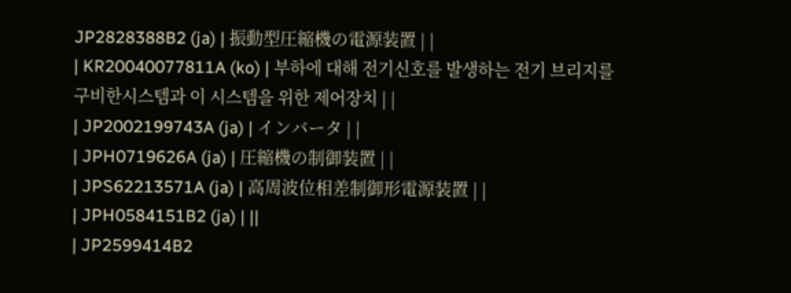JP2828388B2 (ja) | 振動型圧縮機の電源装置 | |
| KR20040077811A (ko) | 부하에 대해 전기신호를 발생하는 전기 브리지를 구비한시스템과 이 시스템을 위한 제어장치 | |
| JP2002199743A (ja) | インバータ | |
| JPH0719626A (ja) | 圧縮機の制御装置 | |
| JPS62213571A (ja) | 高周波位相差制御形電源装置 | |
| JPH0584151B2 (ja) | ||
| JP2599414B2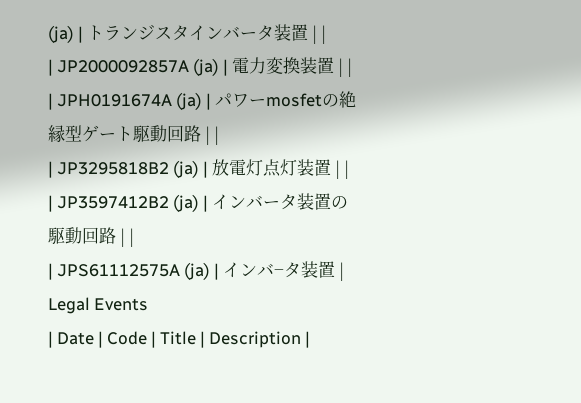(ja) | トランジスタインバータ装置 | |
| JP2000092857A (ja) | 電力変換装置 | |
| JPH0191674A (ja) | パワーmosfetの絶縁型ゲート駆動回路 | |
| JP3295818B2 (ja) | 放電灯点灯装置 | |
| JP3597412B2 (ja) | インバータ装置の駆動回路 | |
| JPS61112575A (ja) | インバ−タ装置 |
Legal Events
| Date | Code | Title | Description |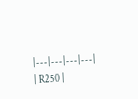|---|---|---|---|
| R250 |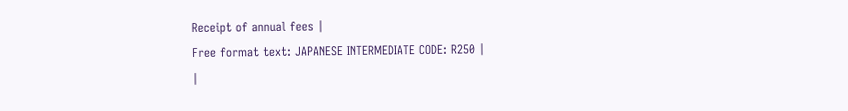Receipt of annual fees |
Free format text: JAPANESE INTERMEDIATE CODE: R250 |
|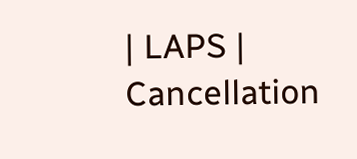| LAPS | Cancellation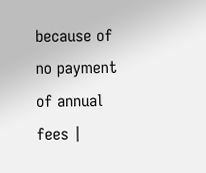because of no payment of annual fees |